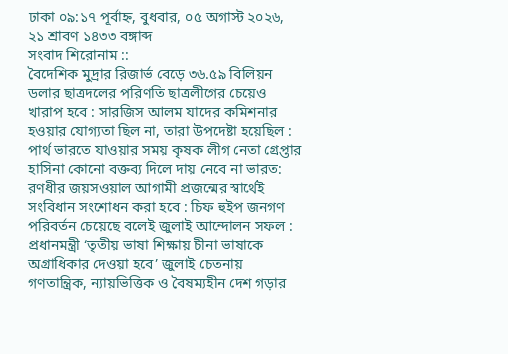ঢাকা ০৯:১৭ পূর্বাহ্ন, বুধবার, ০৫ অগাস্ট ২০২৬, ২১ শ্রাবণ ১৪৩৩ বঙ্গাব্দ
সংবাদ শিরোনাম ::
বৈদেশিক মুদ্রার রিজার্ভ বেড়ে ৩৬.৫৯ বিলিয়ন ডলার ছাত্রদলের পরিণতি ছাত্রলীগের চেয়েও খারাপ হবে : সারজিস আলম যাদের কমিশনার হওয়ার যোগ্যতা ছিল না, তারা উপদেষ্টা হয়েছিল : পার্থ ভারতে যাওয়ার সময় কৃষক লীগ নেতা গ্রেপ্তার হাসিনা কোনো বক্তব্য দিলে দায় নেবে না ভারত: রণধীর জয়সওয়াল আগামী প্রজন্মের স্বার্থেই সংবিধান সংশোধন করা হবে : চিফ হুইপ জনগণ পরিবর্তন চেয়েছে বলেই জুলাই আন্দোলন সফল : প্রধানমন্ত্রী ‘তৃতীয় ভাষা শিক্ষায় চীনা ভাষাকে অগ্রাধিকার দেওয়া হবে’ জুলাই চেতনায় গণতান্ত্রিক, ন্যায়ভিত্তিক ও বৈষম্যহীন দেশ গড়ার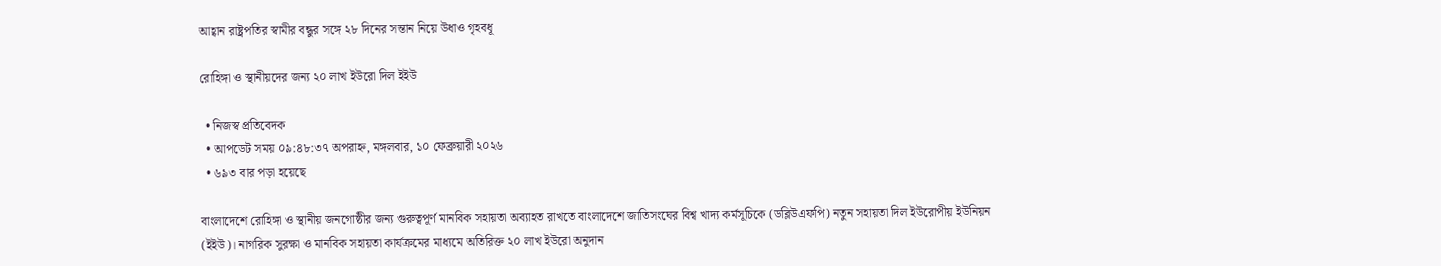আহ্বান রাষ্ট্রপতির স্বামীর বন্ধুর সঙ্গে ২৮ দিনের সন্তান নিয়ে উধাও গৃহবধূ

রোহিঙ্গা ও স্থানীয়দের জন্য ২০ লাখ ইউরো দিল ইইউ

  • নিজস্ব প্রতিবেদক
  • আপডেট সময় ০৯:৪৮:৩৭ অপরাহ্ন, মঙ্গলবার, ১০ ফেব্রুয়ারী ২০২৬
  • ৬৯৩ বার পড়া হয়েছে

বাংলাদেশে রোহিঙ্গা ও স্থানীয় জনগোষ্ঠীর জন্য গুরুত্বপূর্ণ মানবিক সহায়তা অব্যাহত রাখতে বাংলাদেশে জাতিসংঘের বিশ্ব খাদ্য কর্মসূচিকে (ডব্লিউএফপি) নতুন সহায়তা দিল ইউরোপীয় ইউনিয়ন (ইইউ)। নাগরিক সুরক্ষা ও মানবিক সহায়তা কার্যক্রমের মাধ্যমে অতিরিক্ত ২০ লাখ ইউরো অনুদান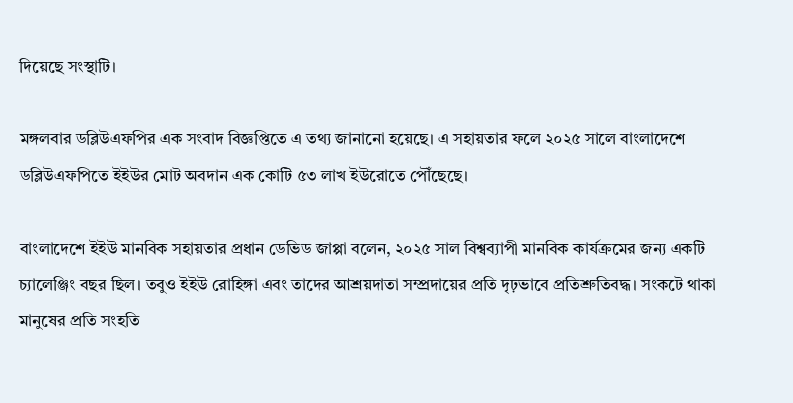দিয়েছে সংস্থাটি।

মঙ্গলবার ডব্লিউএফপির এক সংবাদ বিজ্ঞপ্তিতে এ তথ্য জানানো হয়েছে। এ সহায়তার ফলে ২০২৫ সালে বাংলাদেশে ডব্লিউএফপিতে ইইউর মোট অবদান এক কোটি ৫৩ লাখ ইউরোতে পৌঁছেছে।

বাংলাদেশে ইইউ মানবিক সহায়তার প্রধান ডেভিড জাপ্পা বলেন, ২০২৫ সাল বিশ্বব্যাপী মানবিক কার্যক্রমের জন্য একটি চ্যালেঞ্জিং বছর ছিল। তবুও ইইউ রোহিঙ্গা এবং তাদের আশ্রয়দাতা সম্প্রদায়ের প্রতি দৃঢ়ভাবে প্রতিশ্রুতিবদ্ধ। সংকটে থাকা মানুষের প্রতি সংহতি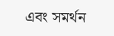এবং সমর্থন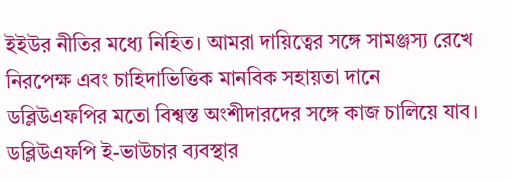ইইউর নীতির মধ্যে নিহিত। আমরা দায়িত্বের সঙ্গে সামঞ্জস্য রেখে নিরপেক্ষ এবং চাহিদাভিত্তিক মানবিক সহায়তা দানে ডব্লিউএফপির মতো বিশ্বস্ত অংশীদারদের সঙ্গে কাজ চালিয়ে যাব। ডব্লিউএফপি ই-ভাউচার ব্যবস্থার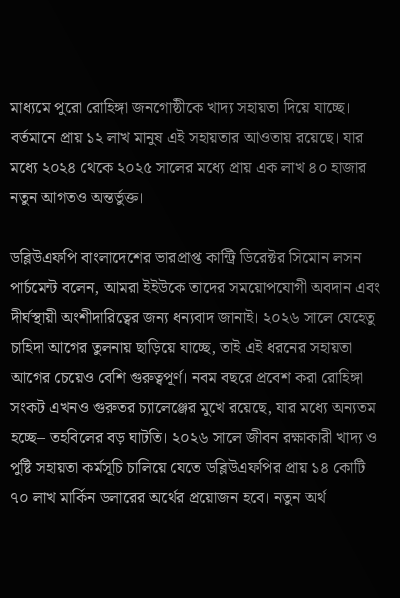মাধ্যমে পুরো রোহিঙ্গা জনগোষ্ঠীকে খাদ্য সহায়তা দিয়ে যাচ্ছে। বর্তমানে প্রায় ১২ লাখ মানুষ এই সহায়তার আওতায় রয়েছে। যার মধ্যে ২০২৪ থেকে ২০২৫ সালের মধ্যে প্রায় এক লাখ ৪০ হাজার নতুন আগতও অন্তর্ভুক্ত।

ডব্লিউএফপি বাংলাদেশের ভারপ্রাপ্ত কান্ট্রি ডিরেক্টর সিমোন লসন পার্চমেন্ট বলেন, আমরা ইইউকে তাদের সময়োপযোগী অবদান এবং দীর্ঘস্থায়ী অংশীদারিত্বের জন্য ধন্যবাদ জানাই। ২০২৬ সালে যেহেতু চাহিদা আগের তুলনায় ছাড়িয়ে যাচ্ছে, তাই এই ধরনের সহায়তা আগের চেয়েও বেশি গুরুত্বপূর্ণ। নবম বছরে প্রবেশ করা রোহিঙ্গা সংকট এখনও গুরুতর চ্যালেঞ্জের মুখে রয়েছে, যার মধ্যে অন্যতম হচ্ছে– তহবিলের বড় ঘাটতি। ২০২৬ সালে জীবন রক্ষাকারী খাদ্য ও পুষ্টি সহায়তা কর্মসূচি চালিয়ে যেতে ডব্লিউএফপির প্রায় ১৪ কোটি ৭০ লাখ মার্কিন ডলারের অর্থের প্রয়োজন হবে। নতুন অর্থ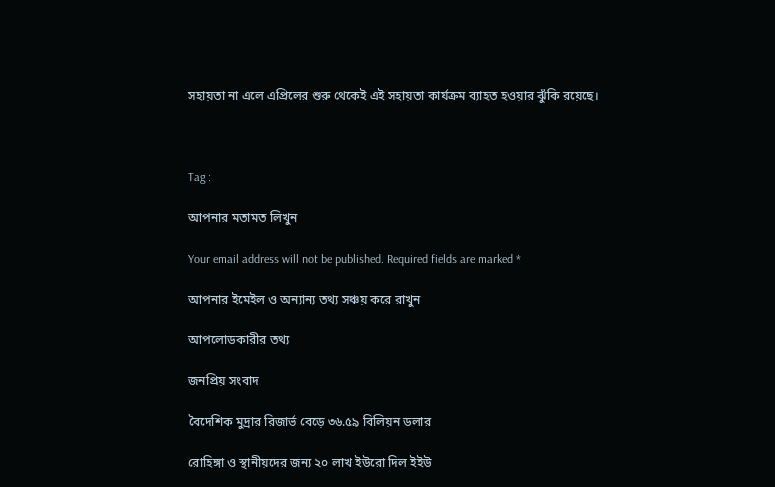সহায়তা না এলে এপ্রিলের শুরু থেকেই এই সহায়তা কার্যক্রম ব্যাহত হওয়ার ঝুঁকি রয়েছে।



Tag :

আপনার মতামত লিখুন

Your email address will not be published. Required fields are marked *

আপনার ইমেইল ও অন্যান্য তথ্য সঞ্চয় করে রাখুন

আপলোডকারীর তথ্য

জনপ্রিয় সংবাদ

বৈদেশিক মুদ্রার রিজার্ভ বেড়ে ৩৬.৫৯ বিলিয়ন ডলার

রোহিঙ্গা ও স্থানীয়দের জন্য ২০ লাখ ইউরো দিল ইইউ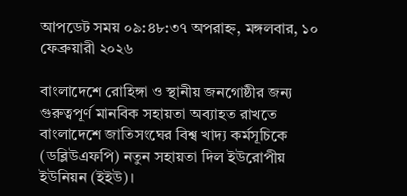আপডেট সময় ০৯:৪৮:৩৭ অপরাহ্ন, মঙ্গলবার, ১০ ফেব্রুয়ারী ২০২৬

বাংলাদেশে রোহিঙ্গা ও স্থানীয় জনগোষ্ঠীর জন্য গুরুত্বপূর্ণ মানবিক সহায়তা অব্যাহত রাখতে বাংলাদেশে জাতিসংঘের বিশ্ব খাদ্য কর্মসূচিকে (ডব্লিউএফপি) নতুন সহায়তা দিল ইউরোপীয় ইউনিয়ন (ইইউ)।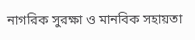নাগরিক সুরক্ষা ও মানবিক সহায়তা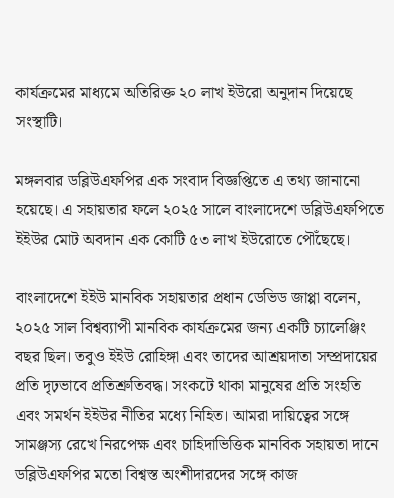কার্যক্রমের মাধ্যমে অতিরিক্ত ২০ লাখ ইউরো অনুদান দিয়েছে সংস্থাটি।

মঙ্গলবার ডব্লিউএফপির এক সংবাদ বিজ্ঞপ্তিতে এ তথ্য জানানো হয়েছে। এ সহায়তার ফলে ২০২৫ সালে বাংলাদেশে ডব্লিউএফপিতে ইইউর মোট অবদান এক কোটি ৫৩ লাখ ইউরোতে পৌঁছেছে।

বাংলাদেশে ইইউ মানবিক সহায়তার প্রধান ডেভিড জাপ্পা বলেন, ২০২৫ সাল বিশ্বব্যাপী মানবিক কার্যক্রমের জন্য একটি চ্যালেঞ্জিং বছর ছিল। তবুও ইইউ রোহিঙ্গা এবং তাদের আশ্রয়দাতা সম্প্রদায়ের প্রতি দৃঢ়ভাবে প্রতিশ্রুতিবদ্ধ। সংকটে থাকা মানুষের প্রতি সংহতি এবং সমর্থন ইইউর নীতির মধ্যে নিহিত। আমরা দায়িত্বের সঙ্গে সামঞ্জস্য রেখে নিরপেক্ষ এবং চাহিদাভিত্তিক মানবিক সহায়তা দানে ডব্লিউএফপির মতো বিশ্বস্ত অংশীদারদের সঙ্গে কাজ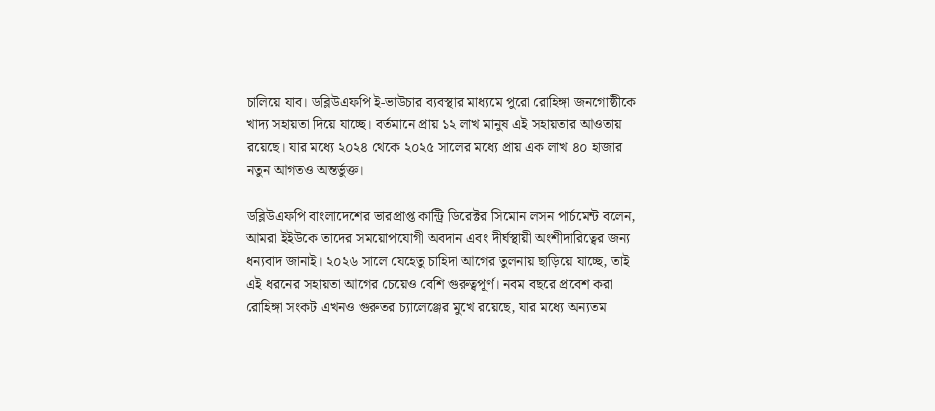চালিয়ে যাব। ডব্লিউএফপি ই-ভাউচার ব্যবস্থার মাধ্যমে পুরো রোহিঙ্গা জনগোষ্ঠীকে খাদ্য সহায়তা দিয়ে যাচ্ছে। বর্তমানে প্রায় ১২ লাখ মানুষ এই সহায়তার আওতায় রয়েছে। যার মধ্যে ২০২৪ থেকে ২০২৫ সালের মধ্যে প্রায় এক লাখ ৪০ হাজার নতুন আগতও অন্তর্ভুক্ত।

ডব্লিউএফপি বাংলাদেশের ভারপ্রাপ্ত কান্ট্রি ডিরেক্টর সিমোন লসন পার্চমেন্ট বলেন, আমরা ইইউকে তাদের সময়োপযোগী অবদান এবং দীর্ঘস্থায়ী অংশীদারিত্বের জন্য ধন্যবাদ জানাই। ২০২৬ সালে যেহেতু চাহিদা আগের তুলনায় ছাড়িয়ে যাচ্ছে, তাই এই ধরনের সহায়তা আগের চেয়েও বেশি গুরুত্বপূর্ণ। নবম বছরে প্রবেশ করা রোহিঙ্গা সংকট এখনও গুরুতর চ্যালেঞ্জের মুখে রয়েছে, যার মধ্যে অন্যতম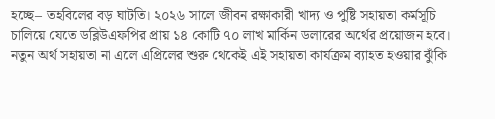হচ্ছে– তহবিলের বড় ঘাটতি। ২০২৬ সালে জীবন রক্ষাকারী খাদ্য ও পুষ্টি সহায়তা কর্মসূচি চালিয়ে যেতে ডব্লিউএফপির প্রায় ১৪ কোটি ৭০ লাখ মার্কিন ডলারের অর্থের প্রয়োজন হবে। নতুন অর্থ সহায়তা না এলে এপ্রিলের শুরু থেকেই এই সহায়তা কার্যক্রম ব্যাহত হওয়ার ঝুঁকি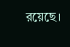রয়েছে।